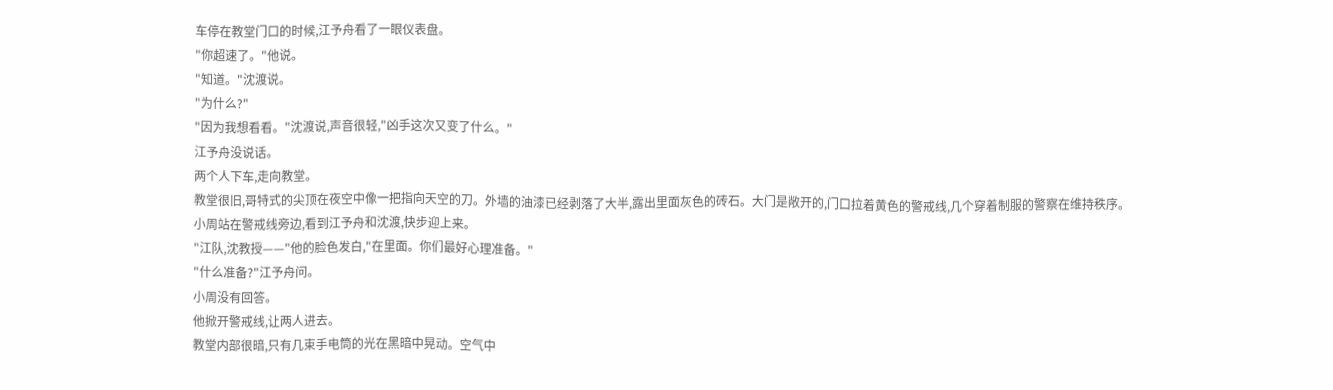车停在教堂门口的时候,江予舟看了一眼仪表盘。
"你超速了。"他说。
"知道。"沈渡说。
"为什么?"
"因为我想看看。"沈渡说,声音很轻,"凶手这次又变了什么。"
江予舟没说话。
两个人下车,走向教堂。
教堂很旧,哥特式的尖顶在夜空中像一把指向天空的刀。外墙的油漆已经剥落了大半,露出里面灰色的砖石。大门是敞开的,门口拉着黄色的警戒线,几个穿着制服的警察在维持秩序。
小周站在警戒线旁边,看到江予舟和沈渡,快步迎上来。
"江队,沈教授——"他的脸色发白,"在里面。你们最好心理准备。"
"什么准备?"江予舟问。
小周没有回答。
他掀开警戒线,让两人进去。
教堂内部很暗,只有几束手电筒的光在黑暗中晃动。空气中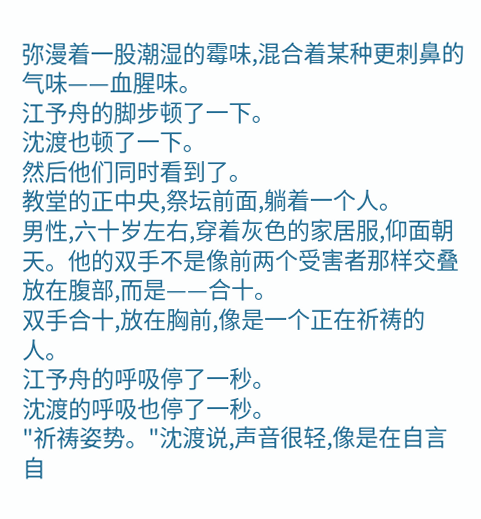弥漫着一股潮湿的霉味,混合着某种更刺鼻的气味——血腥味。
江予舟的脚步顿了一下。
沈渡也顿了一下。
然后他们同时看到了。
教堂的正中央,祭坛前面,躺着一个人。
男性,六十岁左右,穿着灰色的家居服,仰面朝天。他的双手不是像前两个受害者那样交叠放在腹部,而是——合十。
双手合十,放在胸前,像是一个正在祈祷的人。
江予舟的呼吸停了一秒。
沈渡的呼吸也停了一秒。
"祈祷姿势。"沈渡说,声音很轻,像是在自言自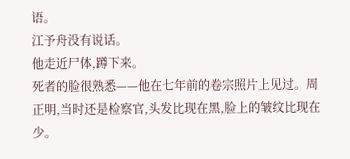语。
江予舟没有说话。
他走近尸体,蹲下来。
死者的脸很熟悉——他在七年前的卷宗照片上见过。周正明,当时还是检察官,头发比现在黑,脸上的皱纹比现在少。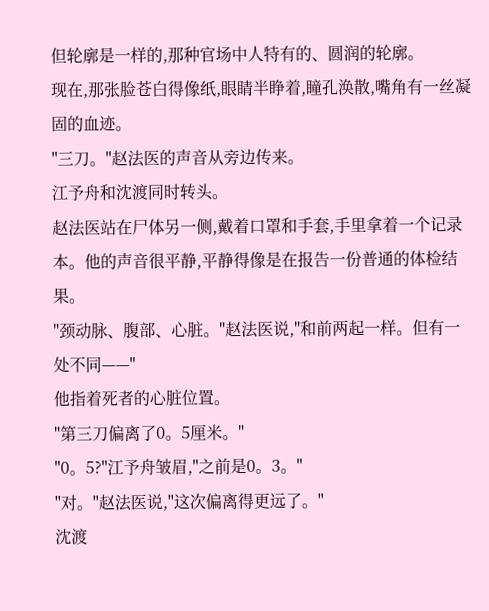但轮廓是一样的,那种官场中人特有的、圆润的轮廓。
现在,那张脸苍白得像纸,眼睛半睁着,瞳孔涣散,嘴角有一丝凝固的血迹。
"三刀。"赵法医的声音从旁边传来。
江予舟和沈渡同时转头。
赵法医站在尸体另一侧,戴着口罩和手套,手里拿着一个记录本。他的声音很平静,平静得像是在报告一份普通的体检结果。
"颈动脉、腹部、心脏。"赵法医说,"和前两起一样。但有一处不同——"
他指着死者的心脏位置。
"第三刀偏离了0。5厘米。"
"0。5?"江予舟皱眉,"之前是0。3。"
"对。"赵法医说,"这次偏离得更远了。"
沈渡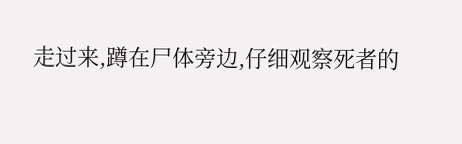走过来,蹲在尸体旁边,仔细观察死者的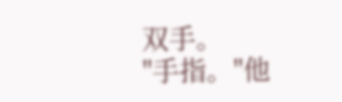双手。
"手指。"他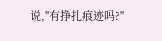说,"有挣扎痕迹吗?"